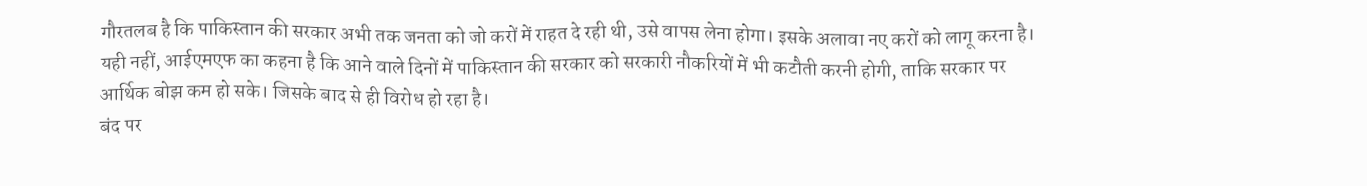गौरतलब है कि पाकिस्तान की सरकार अभी तक जनता को जो करों में राहत दे रही थी, उसे वापस लेना होगा। इसके अलावा नए करों को लागू करना है। यही नहीं, आईएमएफ का कहना है कि आने वाले दिनों में पाकिस्तान की सरकार को सरकारी नौकरियों में भी कटौती करनी होगी, ताकि सरकार पर आर्थिक बोझ कम हो सके। जिसके बाद से ही विरोध हो रहा है।
बंद पर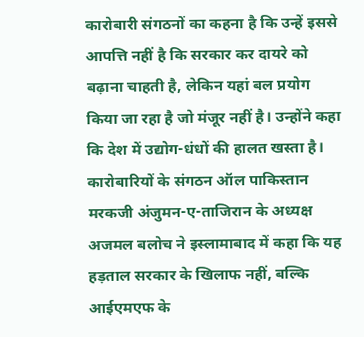कारोबारी संगठनों का कहना है कि उन्हें इससे आपत्ति नहीं है कि सरकार कर दायरे को बढ़ाना चाहती है, लेकिन यहां बल प्रयोग किया जा रहा है जो मंजूर नहीं है। उन्होंने कहा कि देश में उद्योग-धंधों की हालत खस्ता है।
कारोबारियों के संगठन ऑल पाकिस्तान मरकजी अंजुमन-ए-ताजिरान के अध्यक्ष अजमल बलोच ने इस्लामाबाद में कहा कि यह हड़ताल सरकार के खिलाफ नहीं, बल्कि आईएमएफ के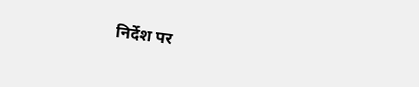निर्देश पर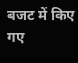बजट में किए गए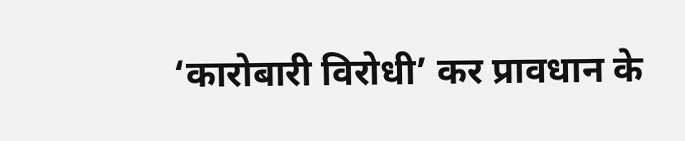‘कारोबारी विरोधी’ कर प्रावधान के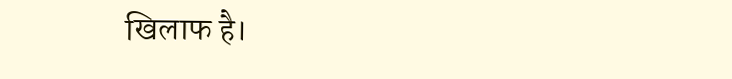खिलाफ है।